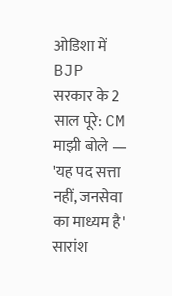ओडिशा में BJP सरकार के 2 साल पूरे: CM माझी बोले — 'यह पद सत्ता नहीं, जनसेवा का माध्यम है'
सारांश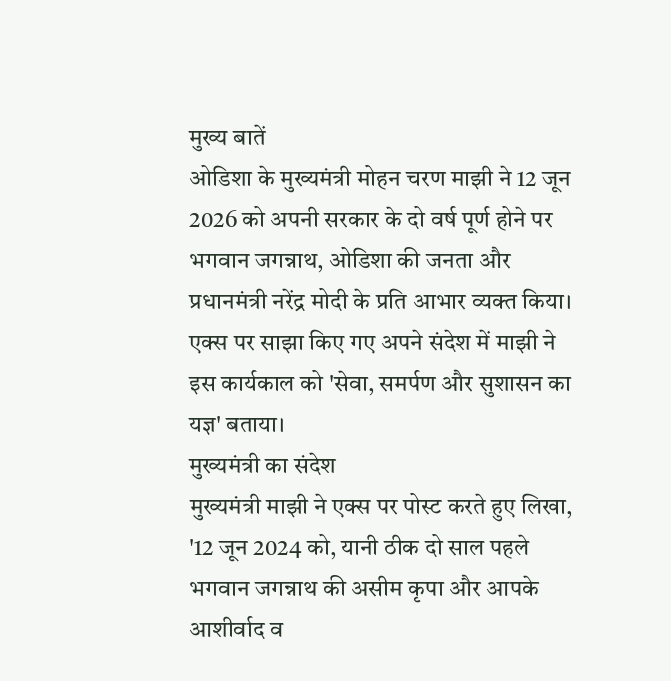मुख्य बातें
ओडिशा के मुख्यमंत्री मोहन चरण माझी ने 12 जून 2026 को अपनी सरकार के दो वर्ष पूर्ण होने पर भगवान जगन्नाथ, ओडिशा की जनता और प्रधानमंत्री नरेंद्र मोदी के प्रति आभार व्यक्त किया। एक्स पर साझा किए गए अपने संदेश में माझी ने इस कार्यकाल को 'सेवा, समर्पण और सुशासन का यज्ञ' बताया।
मुख्यमंत्री का संदेश
मुख्यमंत्री माझी ने एक्स पर पोस्ट करते हुए लिखा, '12 जून 2024 को, यानी ठीक दो साल पहले भगवान जगन्नाथ की असीम कृपा और आपके आशीर्वाद व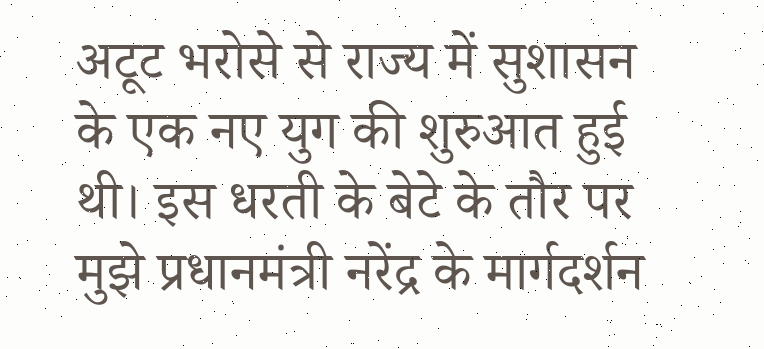अटूट भरोसे से राज्य में सुशासन के एक नए युग की शुरुआत हुई थी। इस धरती के बेटे के तौर पर मुझे प्रधानमंत्री नरेंद्र के मार्गदर्शन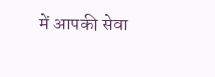में आपकी सेवा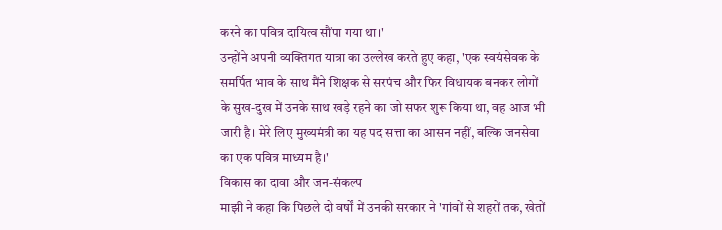करने का पवित्र दायित्व सौंपा गया था।'
उन्होंने अपनी व्यक्तिगत यात्रा का उल्लेख करते हुए कहा, 'एक स्वयंसेवक के समर्पित भाव के साथ मैंने शिक्षक से सरपंच और फिर विधायक बनकर लोगों के सुख-दुख में उनके साथ खड़े रहने का जो सफर शुरू किया था, वह आज भी जारी है। मेरे लिए मुख्यमंत्री का यह पद सत्ता का आसन नहीं, बल्कि जनसेवा का एक पवित्र माध्यम है।'
विकास का दावा और जन-संकल्प
माझी ने कहा कि पिछले दो वर्षों में उनकी सरकार ने 'गांवों से शहरों तक, खेतों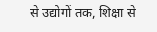से उद्योगों तक, शिक्षा से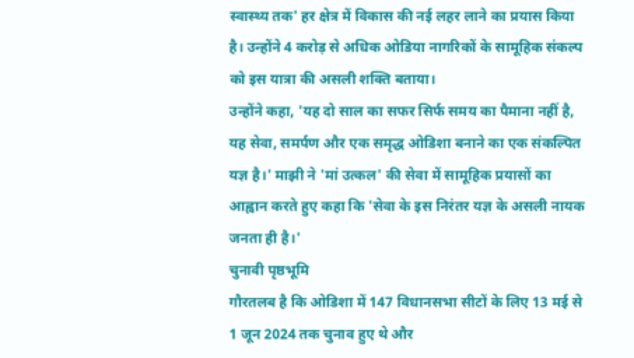स्वास्थ्य तक' हर क्षेत्र में विकास की नई लहर लाने का प्रयास किया है। उन्होंने 4 करोड़ से अधिक ओडिया नागरिकों के सामूहिक संकल्प को इस यात्रा की असली शक्ति बताया।
उन्होंने कहा, 'यह दो साल का सफर सिर्फ समय का पैमाना नहीं है, यह सेवा, समर्पण और एक समृद्ध ओडिशा बनाने का एक संकल्पित यज्ञ है।' माझी ने 'मां उत्कल' की सेवा में सामूहिक प्रयासों का आह्वान करते हुए कहा कि 'सेवा के इस निरंतर यज्ञ के असली नायक जनता ही है।'
चुनावी पृष्ठभूमि
गौरतलब है कि ओडिशा में 147 विधानसभा सीटों के लिए 13 मई से 1 जून 2024 तक चुनाव हुए थे और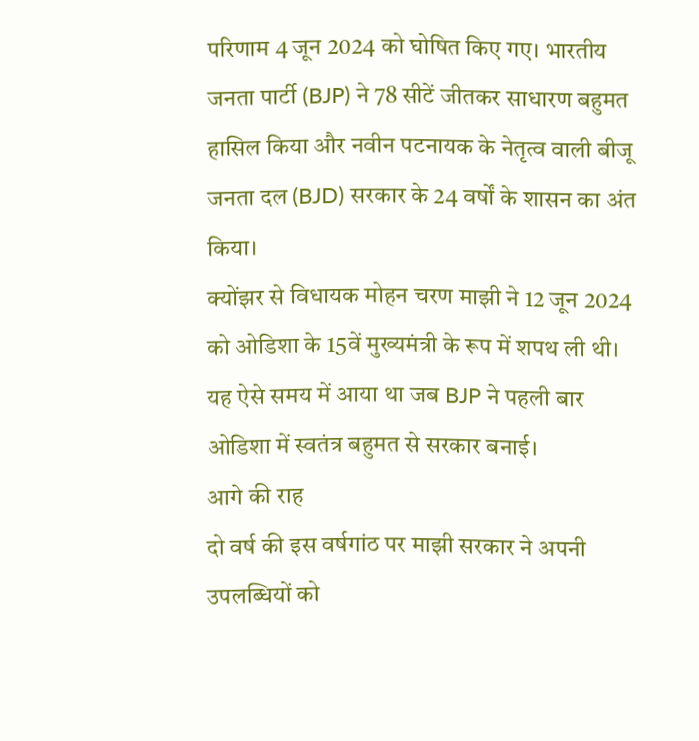परिणाम 4 जून 2024 को घोषित किए गए। भारतीय जनता पार्टी (BJP) ने 78 सीटें जीतकर साधारण बहुमत हासिल किया और नवीन पटनायक के नेतृत्व वाली बीजू जनता दल (BJD) सरकार के 24 वर्षों के शासन का अंत किया।
क्योंझर से विधायक मोहन चरण माझी ने 12 जून 2024 को ओडिशा के 15वें मुख्यमंत्री के रूप में शपथ ली थी। यह ऐसे समय में आया था जब BJP ने पहली बार ओडिशा में स्वतंत्र बहुमत से सरकार बनाई।
आगे की राह
दो वर्ष की इस वर्षगांठ पर माझी सरकार ने अपनी उपलब्धियों को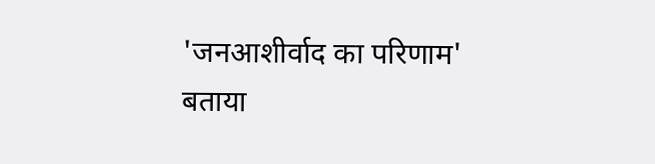'जनआशीर्वाद का परिणाम' बताया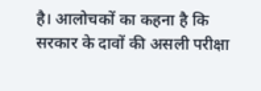है। आलोचकों का कहना है कि सरकार के दावों की असली परीक्षा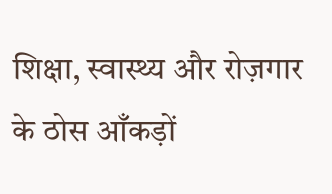शिक्षा, स्वास्थ्य और रोज़गार के ठोस आँकड़ों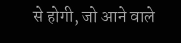से होगी, जो आने वाले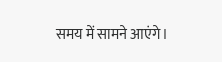समय में सामने आएंगे।